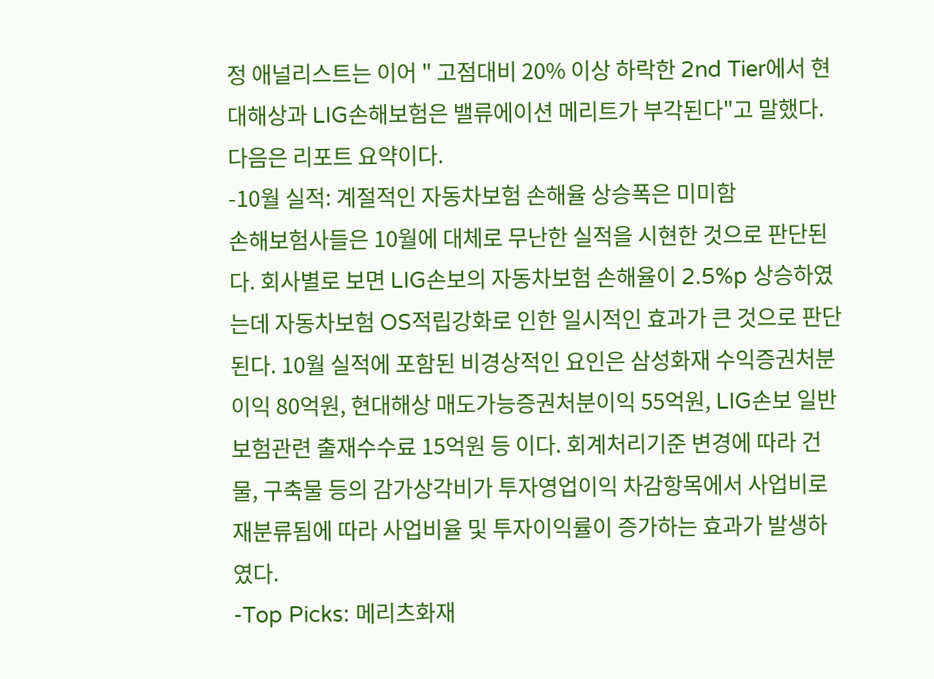정 애널리스트는 이어 " 고점대비 20% 이상 하락한 2nd Tier에서 현대해상과 LIG손해보험은 밸류에이션 메리트가 부각된다"고 말했다.
다음은 리포트 요약이다.
-10월 실적: 계절적인 자동차보험 손해율 상승폭은 미미함
손해보험사들은 10월에 대체로 무난한 실적을 시현한 것으로 판단된다. 회사별로 보면 LIG손보의 자동차보험 손해율이 2.5%p 상승하였는데 자동차보험 OS적립강화로 인한 일시적인 효과가 큰 것으로 판단된다. 10월 실적에 포함된 비경상적인 요인은 삼성화재 수익증권처분이익 80억원, 현대해상 매도가능증권처분이익 55억원, LIG손보 일반보험관련 출재수수료 15억원 등 이다. 회계처리기준 변경에 따라 건물, 구축물 등의 감가상각비가 투자영업이익 차감항목에서 사업비로 재분류됨에 따라 사업비율 및 투자이익률이 증가하는 효과가 발생하였다.
-Top Picks: 메리츠화재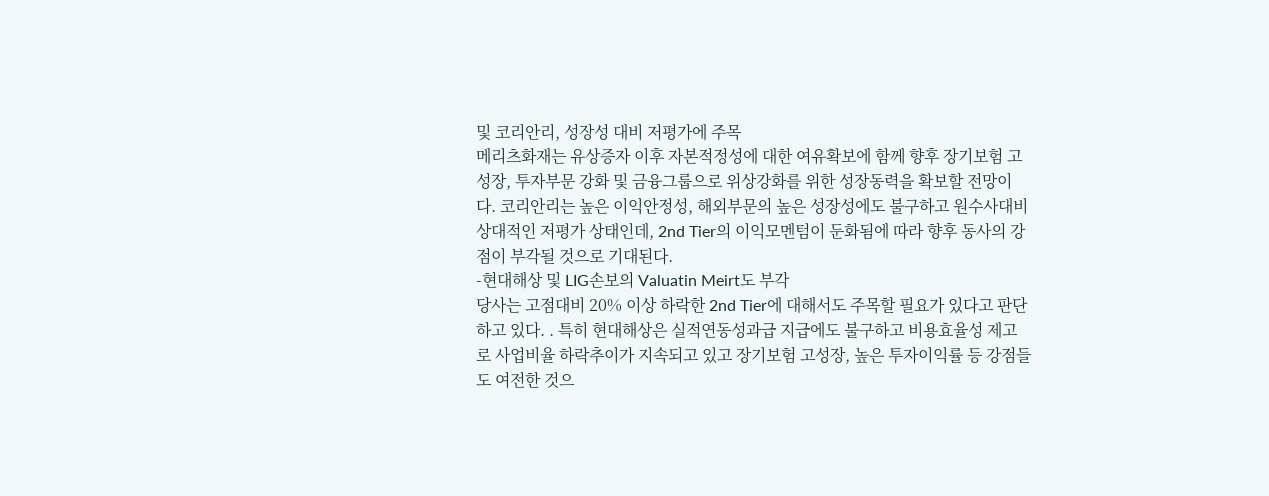및 코리안리, 성장성 대비 저평가에 주목
메리츠화재는 유상증자 이후 자본적정성에 대한 여유확보에 함께 향후 장기보험 고성장, 투자부문 강화 및 금융그룹으로 위상강화를 위한 성장동력을 확보할 전망이다. 코리안리는 높은 이익안정성, 해외부문의 높은 성장성에도 불구하고 원수사대비 상대적인 저평가 상태인데, 2nd Tier의 이익모멘텀이 둔화됨에 따라 향후 동사의 강점이 부각될 것으로 기대된다.
-현대해상 및 LIG손보의 Valuatin Meirt도 부각
당사는 고점대비 20% 이상 하락한 2nd Tier에 대해서도 주목할 필요가 있다고 판단하고 있다. . 특히 현대해상은 실적연동성과급 지급에도 불구하고 비용효율성 제고로 사업비율 하락추이가 지속되고 있고 장기보험 고성장, 높은 투자이익률 등 강점들도 여전한 것으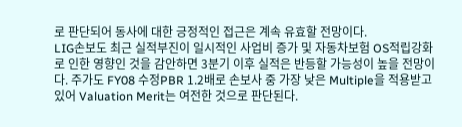로 판단되어 동사에 대한 긍정적인 접근은 계속 유효할 전망이다.
LIG손보도 최근 실적부진이 일시적인 사업비 증가 및 자동차보험 OS적립강화로 인한 영향인 것을 감안하면 3분기 이후 실적은 반등할 가능성이 높을 전망이다. 주가도 FY08 수정PBR 1.2배로 손보사 중 가장 낮은 Multiple을 적용받고 있어 Valuation Merit는 여전한 것으로 판단된다.